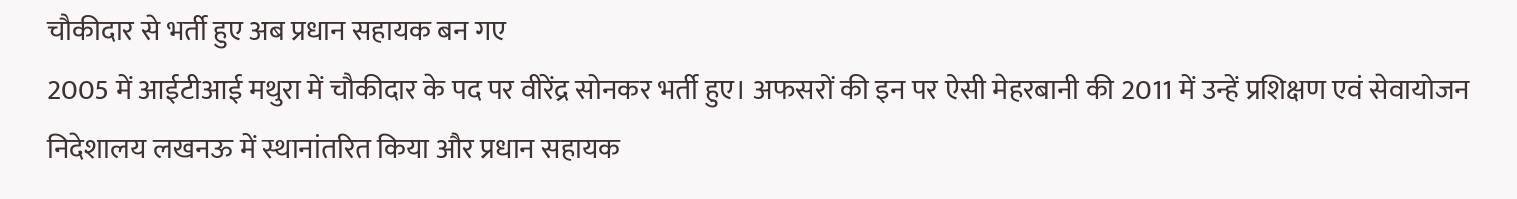चौकीदार से भर्ती हुए अब प्रधान सहायक बन गए
2005 में आईटीआई मथुरा में चौकीदार के पद पर वीरेंद्र सोनकर भर्ती हुए। अफसरों की इन पर ऐसी मेहरबानी की 2011 में उन्हें प्रशिक्षण एवं सेवायोजन निदेशालय लखनऊ में स्थानांतरित किया और प्रधान सहायक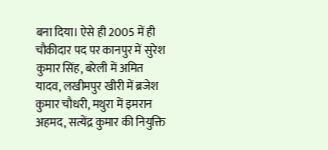बना दिया। ऐसे ही 2005 में ही चौकीदार पद पर कानपुर में सुरेश कुमार सिंह, बरेली में अमित यादव, लखीमपुर खीरी में ब्रजेश कुमार चौधरी, मथुरा में इमरान अहमद, सत्येंद्र कुमार की नियुक्ति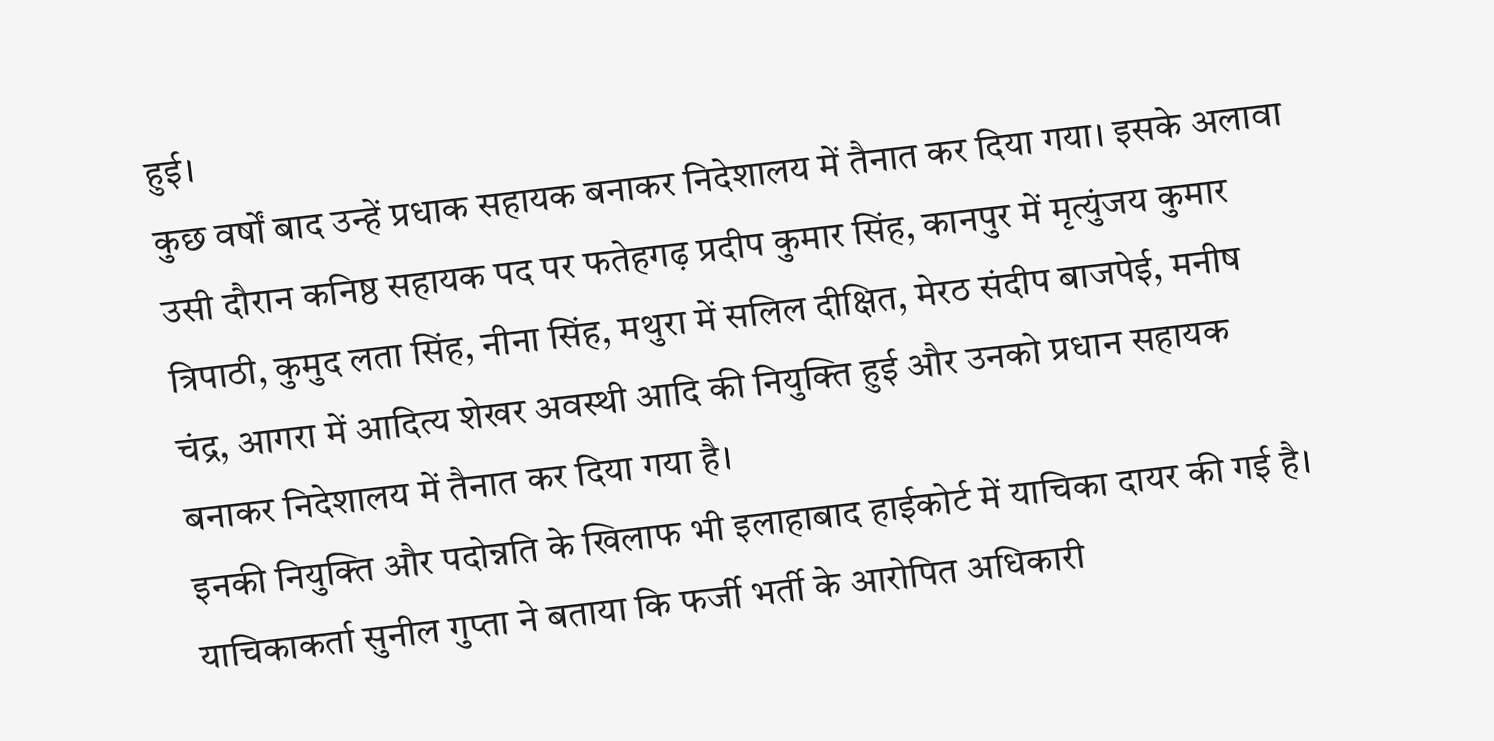हुई।
कुछ वर्षों बाद उन्हें प्रधाक सहायक बनाकर निदेशालय में तैनात कर दिया गया। इसके अलावा उसी दौरान कनिष्ठ सहायक पद पर फतेहगढ़ प्रदीप कुमार सिंह, कानपुर में मृत्युंजय कुमार त्रिपाठी, कुमुद लता सिंह, नीना सिंह, मथुरा में सलिल दीक्षित, मेरठ संदीप बाजपेई, मनीष चंद्र, आगरा में आदित्य शेखर अवस्थी आदि की नियुक्ति हुई और उनको प्रधान सहायक बनाकर निदेशालय में तैनात कर दिया गया है।
इनकी नियुक्ति और पदोन्नति के खिलाफ भी इलाहाबाद हाईकोर्ट में याचिका दायर की गई है। याचिकाकर्ता सुनील गुप्ता ने बताया कि फर्जी भर्ती के आरोपित अधिकारी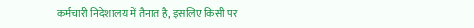कर्मचारी निदेशालय में तैनात है, इसलिए किसी पर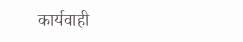कार्यवाही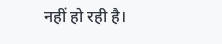नहीं हो रही है।